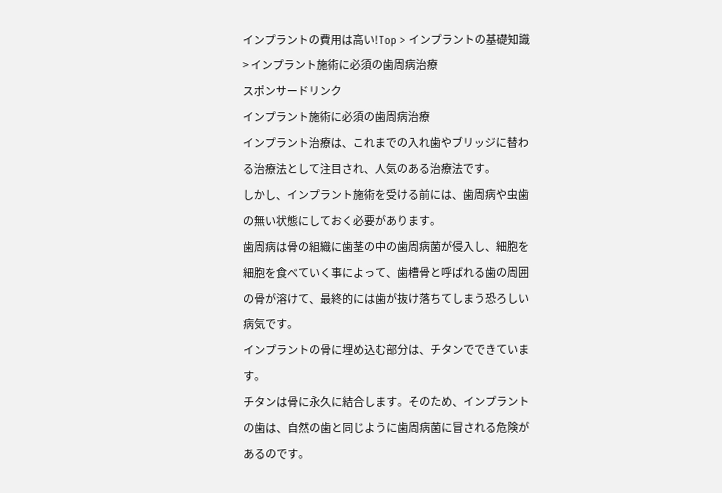インプラントの費用は高い!Top > インプラントの基礎知識 > インプラント施術に必須の歯周病治療
スポンサードリンク
インプラント施術に必須の歯周病治療
インプラント治療は、これまでの入れ歯やブリッジに替わる治療法として注目され、人気のある治療法です。
しかし、インプラント施術を受ける前には、歯周病や虫歯の無い状態にしておく必要があります。
歯周病は骨の組織に歯茎の中の歯周病菌が侵入し、細胞を細胞を食べていく事によって、歯槽骨と呼ばれる歯の周囲の骨が溶けて、最終的には歯が抜け落ちてしまう恐ろしい病気です。
インプラントの骨に埋め込む部分は、チタンでできています。
チタンは骨に永久に結合します。そのため、インプラントの歯は、自然の歯と同じように歯周病菌に冒される危険があるのです。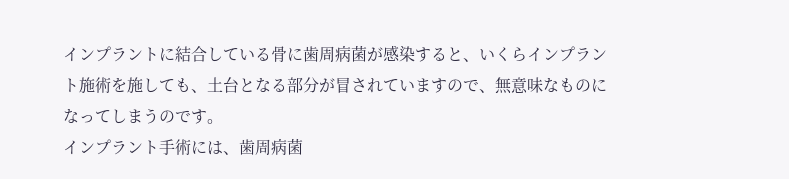インプラントに結合している骨に歯周病菌が感染すると、いくらインプラント施術を施しても、土台となる部分が冒されていますので、無意味なものになってしまうのです。
インプラント手術には、歯周病菌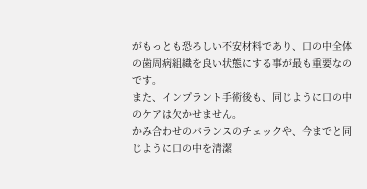がもっとも恐ろしい不安材料であり、口の中全体の歯周病組織を良い状態にする事が最も重要なのです。
また、インプラント手術後も、同じように口の中のケアは欠かせません。
かみ合わせのバランスのチェックや、今までと同じように口の中を清潔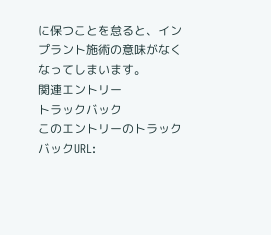に保つことを怠ると、インプラント施術の意味がなくなってしまいます。
関連エントリー
トラックバック
このエントリーのトラックバックURL: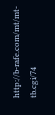http://b-rafe.com/mt/mt-tb.cgi/74